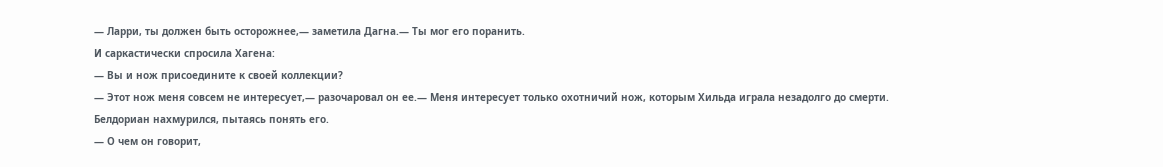— Ларри, ты должен быть осторожнее,— заметила Дагна.— Ты мог его поранить.
И саркастически спросила Хагена:
— Вы и нож присоедините к своей коллекции?
— Этот нож меня совсем не интересует,— разочаровал он ее.— Меня интересует только охотничий нож, которым Хильда играла незадолго до смерти.
Белдориан нахмурился, пытаясь понять его.
— О чем он говорит,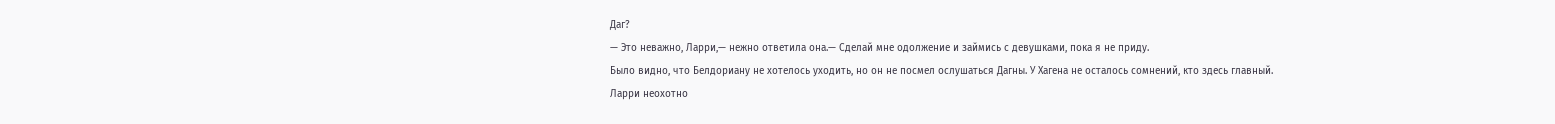Даг?
— Это неважно, Ларри,— нежно ответила она.— Сделай мне одолжение и займись с девушками, пока я не приду.
Было видно, что Белдориану не хотелось уходить, но он не посмел ослушаться Дагны. У Хагена не осталось сомнений, кто здесь главный.
Ларри неохотно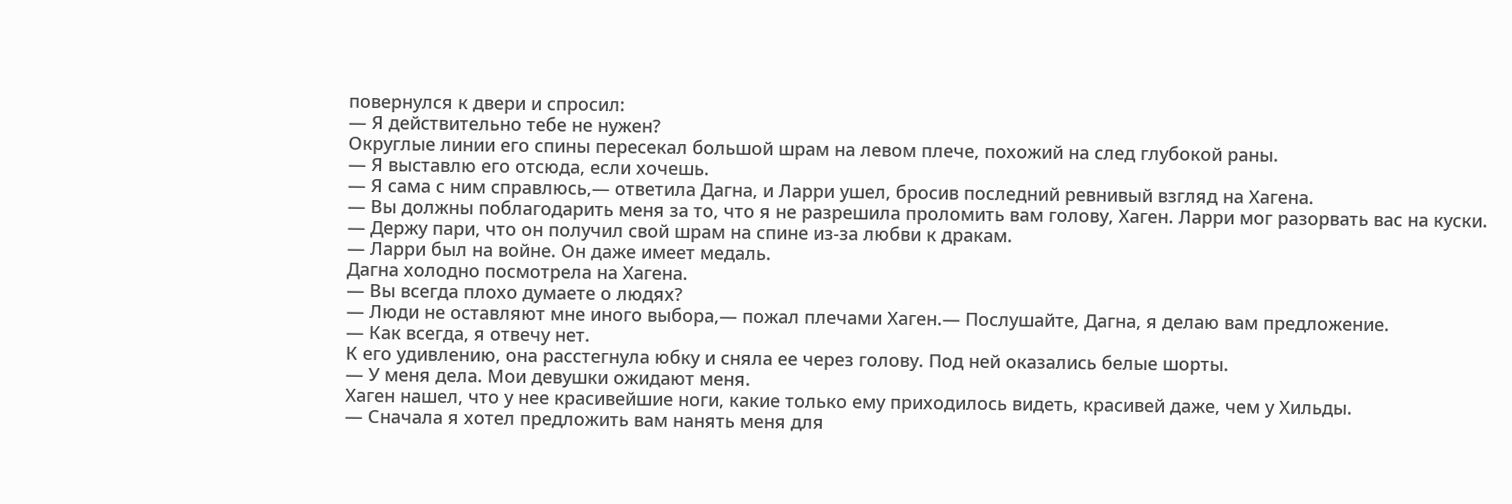повернулся к двери и спросил:
— Я действительно тебе не нужен?
Округлые линии его спины пересекал большой шрам на левом плече, похожий на след глубокой раны.
— Я выставлю его отсюда, если хочешь.
— Я сама с ним справлюсь,— ответила Дагна, и Ларри ушел, бросив последний ревнивый взгляд на Хагена.
— Вы должны поблагодарить меня за то, что я не разрешила проломить вам голову, Хаген. Ларри мог разорвать вас на куски.
— Держу пари, что он получил свой шрам на спине из-за любви к дракам.
— Ларри был на войне. Он даже имеет медаль.
Дагна холодно посмотрела на Хагена.
— Вы всегда плохо думаете о людях?
— Люди не оставляют мне иного выбора,— пожал плечами Хаген.— Послушайте, Дагна, я делаю вам предложение.
— Как всегда, я отвечу нет.
К его удивлению, она расстегнула юбку и сняла ее через голову. Под ней оказались белые шорты.
— У меня дела. Мои девушки ожидают меня.
Хаген нашел, что у нее красивейшие ноги, какие только ему приходилось видеть, красивей даже, чем у Хильды.
— Сначала я хотел предложить вам нанять меня для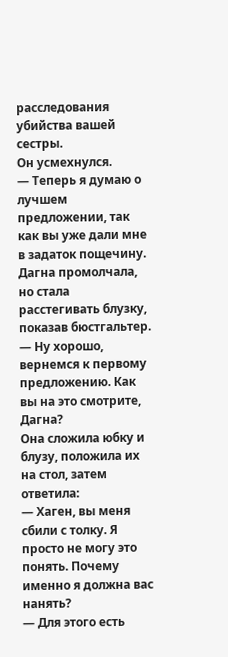расследования убийства вашей сестры.
Он усмехнулся.
— Теперь я думаю о лучшем предложении, так как вы уже дали мне в задаток пощечину.
Дагна промолчала, но стала расстегивать блузку, показав бюстгальтер.
— Ну хорошо, вернемся к первому предложению. Как вы на это смотрите, Дагна?
Она сложила юбку и блузу, положила их на стол, затем ответила:
— Хаген, вы меня сбили с толку. Я просто не могу это понять. Почему именно я должна вас нанять?
— Для этого есть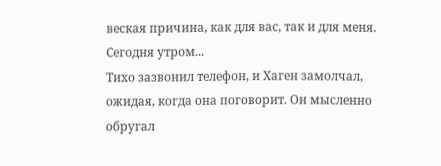веская причина, как для вас, так и для меня. Сегодня утром...
Тихо зазвонил телефон, и Хаген замолчал, ожидая, когда она поговорит. Он мысленно обругал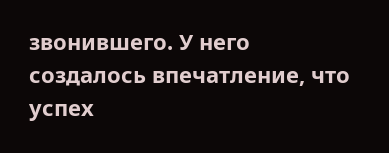звонившего. У него создалось впечатление, что успех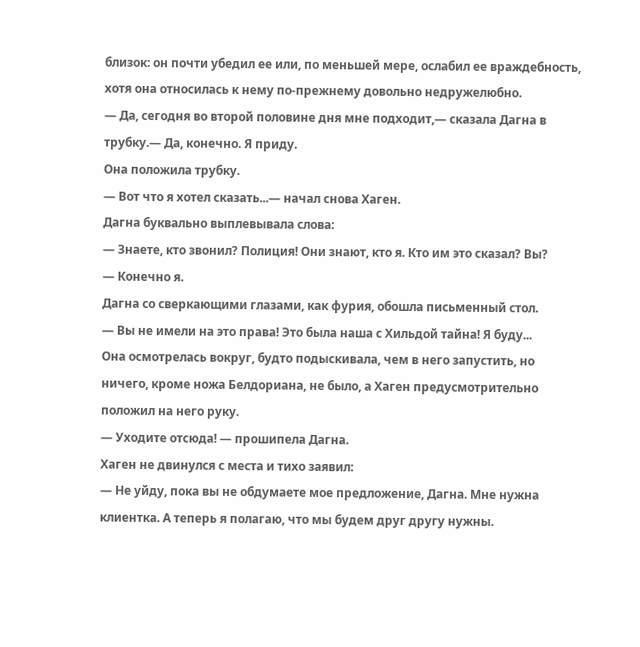близок: он почти убедил ее или, по меньшей мере, ослабил ее враждебность, хотя она относилась к нему по-прежнему довольно недружелюбно.
— Да, сегодня во второй половине дня мне подходит,— сказала Дагна в трубку.— Да, конечно. Я приду.
Она положила трубку.
— Вот что я хотел сказать...— начал снова Хаген.
Дагна буквально выплевывала слова:
— Знаете, кто звонил? Полиция! Они знают, кто я. Кто им это сказал? Вы?
— Конечно я.
Дагна со сверкающими глазами, как фурия, обошла письменный стол.
— Вы не имели на это права! Это была наша с Хильдой тайна! Я буду...
Она осмотрелась вокруг, будто подыскивала, чем в него запустить, но ничего, кроме ножа Белдориана, не было, а Хаген предусмотрительно положил на него руку.
— Уходите отсюда! — прошипела Дагна.
Хаген не двинулся с места и тихо заявил:
— Не уйду, пока вы не обдумаете мое предложение, Дагна. Мне нужна клиентка. А теперь я полагаю, что мы будем друг другу нужны.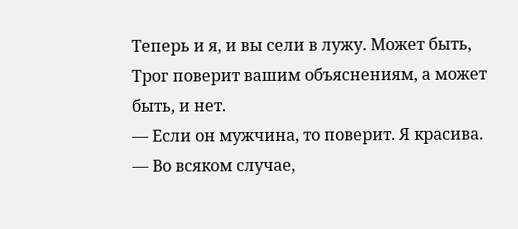Теперь и я, и вы сели в лужу. Может быть, Трог поверит вашим объяснениям, а может быть, и нет.
— Если он мужчина, то поверит. Я красива.
— Во всяком случае,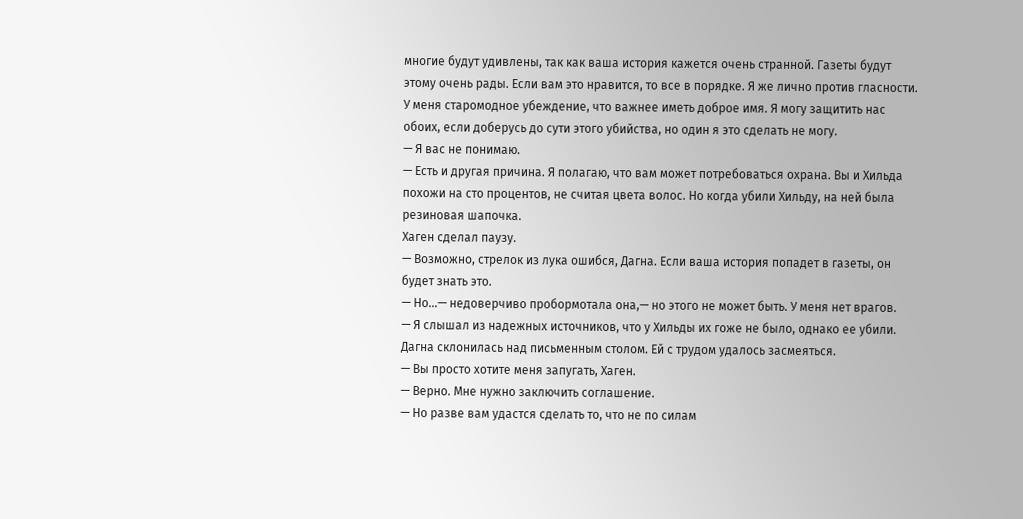многие будут удивлены, так как ваша история кажется очень странной. Газеты будут этому очень рады. Если вам это нравится, то все в порядке. Я же лично против гласности. У меня старомодное убеждение, что важнее иметь доброе имя. Я могу защитить нас обоих, если доберусь до сути этого убийства, но один я это сделать не могу.
— Я вас не понимаю.
— Есть и другая причина. Я полагаю, что вам может потребоваться охрана. Вы и Хильда похожи на сто процентов, не считая цвета волос. Но когда убили Хильду, на ней была резиновая шапочка.
Хаген сделал паузу.
— Возможно, стрелок из лука ошибся, Дагна. Если ваша история попадет в газеты, он будет знать это.
— Но...— недоверчиво пробормотала она,— но этого не может быть. У меня нет врагов.
— Я слышал из надежных источников, что у Хильды их гоже не было, однако ее убили.
Дагна склонилась над письменным столом. Ей с трудом удалось засмеяться.
— Вы просто хотите меня запугать, Хаген.
— Верно. Мне нужно заключить соглашение.
— Но разве вам удастся сделать то, что не по силам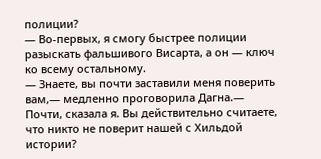полиции?
— Во-первых, я смогу быстрее полиции разыскать фальшивого Висарта, а он — ключ ко всему остальному.
— Знаете, вы почти заставили меня поверить вам,— медленно проговорила Дагна.— Почти, сказала я. Вы действительно считаете, что никто не поверит нашей с Хильдой истории?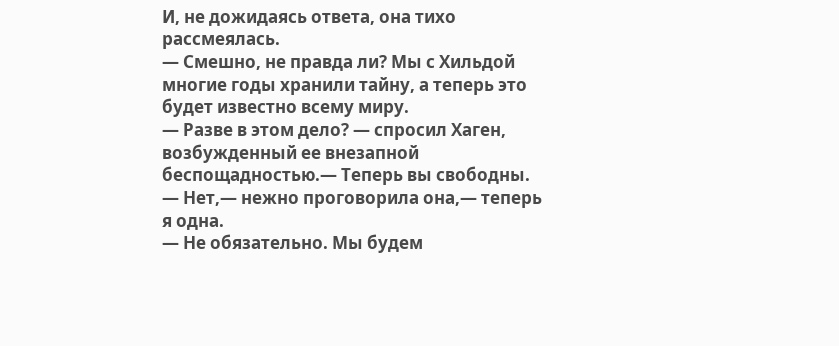И, не дожидаясь ответа, она тихо рассмеялась.
— Смешно, не правда ли? Мы с Хильдой многие годы хранили тайну, а теперь это будет известно всему миру.
— Разве в этом дело? — спросил Хаген, возбужденный ее внезапной беспощадностью.— Теперь вы свободны.
— Нет,— нежно проговорила она,— теперь я одна.
— Не обязательно. Мы будем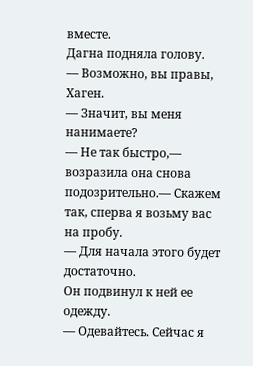вместе.
Дагна подняла голову.
— Возможно, вы правы, Хаген.
— Значит, вы меня нанимаете?
— Не так быстро,— возразила она снова подозрительно.— Скажем так, сперва я возьму вас на пробу.
— Для начала этого будет достаточно.
Он подвинул к ней ее одежду.
— Одевайтесь. Сейчас я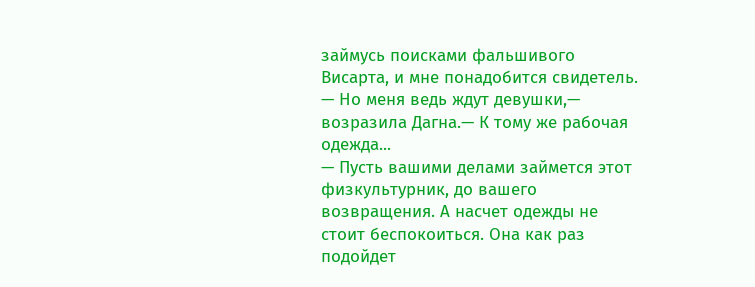займусь поисками фальшивого Висарта, и мне понадобится свидетель.
— Но меня ведь ждут девушки,— возразила Дагна.— К тому же рабочая одежда...
— Пусть вашими делами займется этот физкультурник, до вашего возвращения. А насчет одежды не стоит беспокоиться. Она как раз подойдет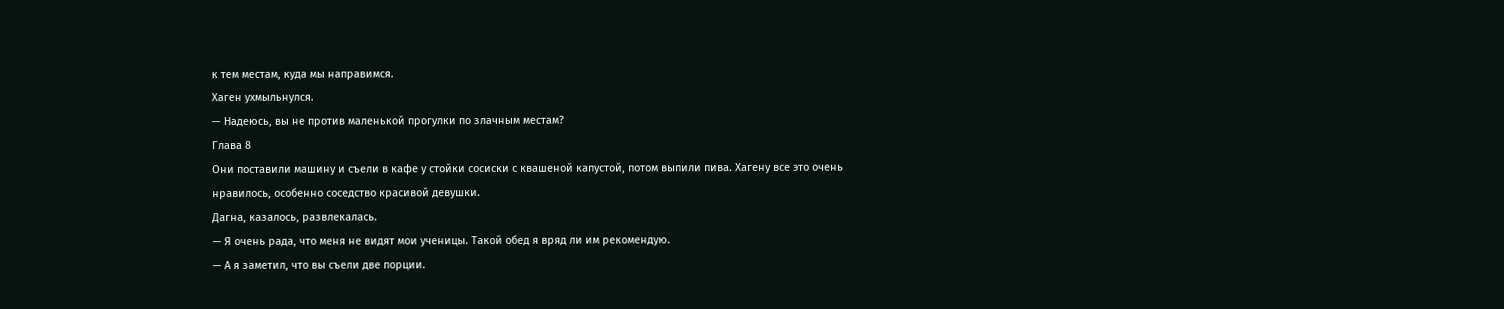к тем местам, куда мы направимся.
Хаген ухмыльнулся.
— Надеюсь, вы не против маленькой прогулки по злачным местам?
Глава 8
Они поставили машину и съели в кафе у стойки сосиски с квашеной капустой, потом выпили пива. Хагену все это очень нравилось, особенно соседство красивой девушки.
Дагна, казалось, развлекалась.
— Я очень рада, что меня не видят мои ученицы. Такой обед я вряд ли им рекомендую.
— А я заметил, что вы съели две порции.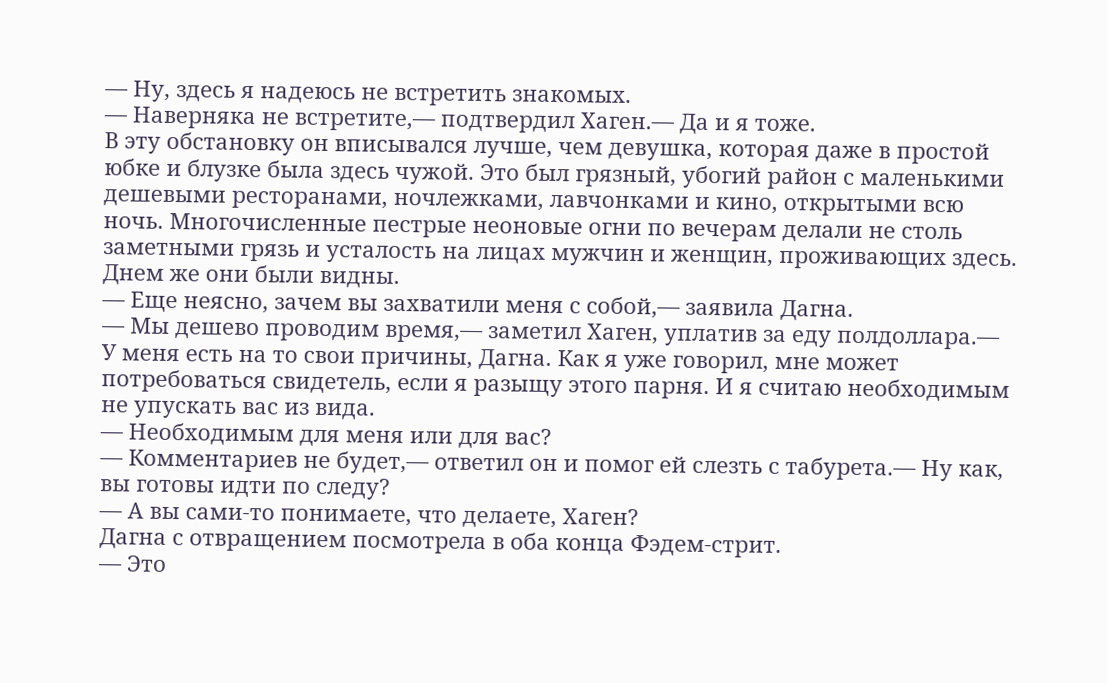— Ну, здесь я надеюсь не встретить знакомых.
— Наверняка не встретите,— подтвердил Хаген.— Да и я тоже.
В эту обстановку он вписывался лучше, чем девушка, которая даже в простой юбке и блузке была здесь чужой. Это был грязный, убогий район с маленькими дешевыми ресторанами, ночлежками, лавчонками и кино, открытыми всю ночь. Многочисленные пестрые неоновые огни по вечерам делали не столь заметными грязь и усталость на лицах мужчин и женщин, проживающих здесь. Днем же они были видны.
— Еще неясно, зачем вы захватили меня с собой,— заявила Дагна.
— Мы дешево проводим время,— заметил Хаген, уплатив за еду полдоллара.— У меня есть на то свои причины, Дагна. Как я уже говорил, мне может потребоваться свидетель, если я разыщу этого парня. И я считаю необходимым не упускать вас из вида.
— Необходимым для меня или для вас?
— Комментариев не будет,— ответил он и помог ей слезть с табурета.— Ну как, вы готовы идти по следу?
— А вы сами-то понимаете, что делаете, Хаген?
Дагна с отвращением посмотрела в оба конца Фэдем-стрит.
— Это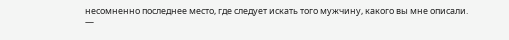несомненно последнее место, где следует искать того мужчину, какого вы мне описали.
—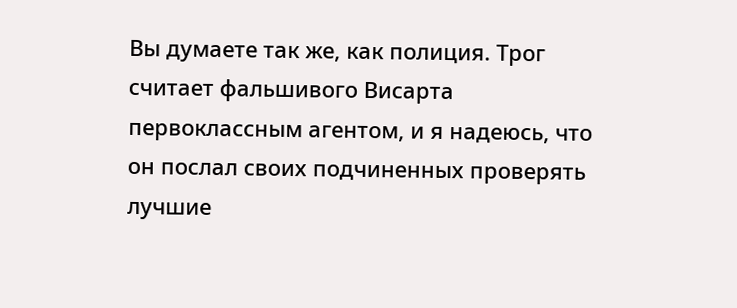Вы думаете так же, как полиция. Трог считает фальшивого Висарта первоклассным агентом, и я надеюсь, что он послал своих подчиненных проверять лучшие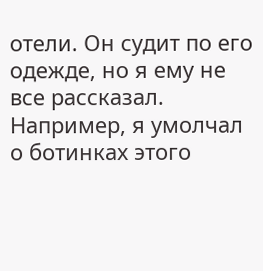отели. Он судит по его одежде, но я ему не все рассказал. Например, я умолчал о ботинках этого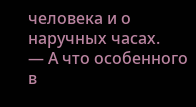человека и о наручных часах.
— А что особенного в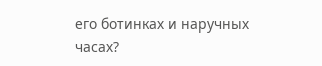его ботинках и наручных часах?